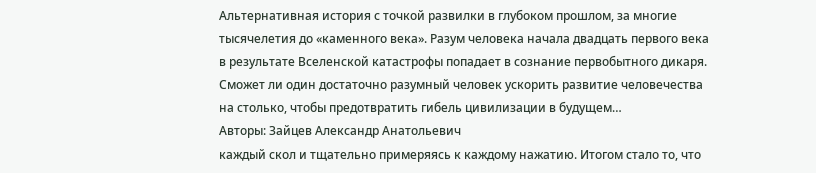Альтернативная история с точкой развилки в глубоком прошлом, за многие тысячелетия до «каменного века». Разум человека начала двадцать первого века в результате Вселенской катастрофы попадает в сознание первобытного дикаря. Сможет ли один достаточно разумный человек ускорить развитие человечества на столько, чтобы предотвратить гибель цивилизации в будущем…
Авторы: Зайцев Александр Анатольевич
каждый скол и тщательно примеряясь к каждому нажатию. Итогом стало то, что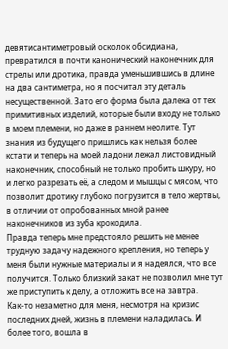девятисантиметровый осколок обсидиана, превратился в почти канонический наконечник для стрелы или дротика, правда уменьшившись в длине на два сантиметра, но я посчитал эту деталь несущественной. Зато его форма была далека от тех примитивных изделий, которые были входу не только в моем племени, но даже в раннем неолите. Тут знания из будущего пришлись как нельзя более кстати и теперь на моей ладони лежал листовидный наконечник, способный не только пробить шкуру, но и легко разрезать её, а следом и мышцы с мясом, что позволит дротику глубоко погрузится в тело жертвы, в отличии от опробованных мной ранее наконечников из зуба крокодила.
Правда теперь мне предстояло решить не менее трудную задачу надежного крепления, но теперь у меня были нужные материалы и я надеялся, что все получится. Только близкий закат не позволил мне тут же приступить к делу, а отложить все на завтра.
Как-то незаметно для меня, несмотря на кризис последних дней, жизнь в племени наладилась. И более того, вошла в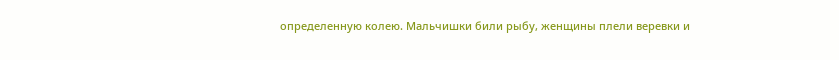определенную колею. Мальчишки били рыбу, женщины плели веревки и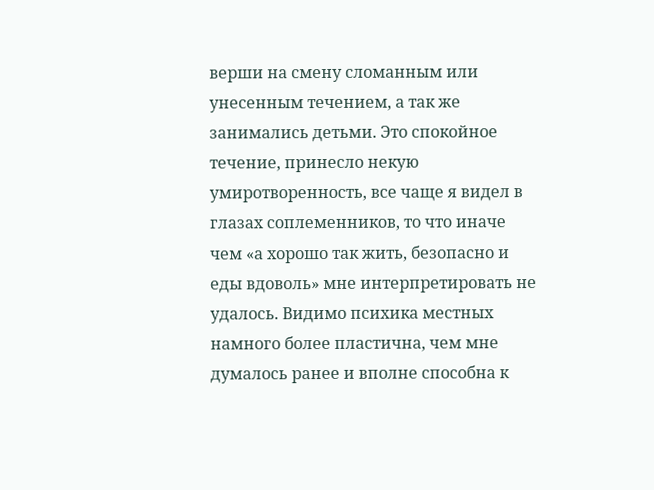верши на смену сломанным или унесенным течением, а так же занимались детьми. Это спокойное течение, принесло некую умиротворенность, все чаще я видел в глазах соплеменников, то что иначе чем «а хорошо так жить, безопасно и еды вдоволь» мне интерпретировать не удалось. Видимо психика местных намного более пластична, чем мне думалось ранее и вполне способна к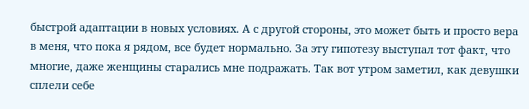быстрой адаптации в новых условиях. А с другой стороны, это может быть и просто вера в меня, что пока я рядом, все будет нормально. За эту гипотезу выступал тот факт, что многие, даже женщины старались мне подражать. Так вот утром заметил, как девушки сплели себе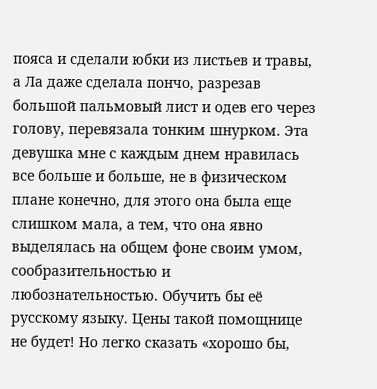пояса и сделали юбки из листьев и травы, а Ла даже сделала пончо, разрезав большой пальмовый лист и одев его через голову, перевязала тонким шнурком. Эта девушка мне с каждым днем нравилась все больше и больше, не в физическом плане конечно, для этого она была еще слишком мала, а тем, что она явно выделялась на общем фоне своим умом, сообразительностью и любознательностью. Обучить бы её русскому языку. Цены такой помощнице не будет! Но легко сказать «хорошо бы,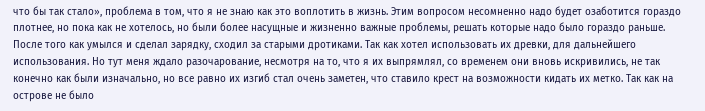что бы так стало», проблема в том, что я не знаю как это воплотить в жизнь. Этим вопросом несомненно надо будет озаботится гораздо плотнее, но пока как не хотелось, но были более насущные и жизненно важные проблемы, решать которые надо было гораздо раньше.
После того как умылся и сделал зарядку, сходил за старыми дротиками. Так как хотел использовать их древки, для дальнейшего использования. Но тут меня ждало разочарование, несмотря на то, что я их выпрямлял, со временем они вновь искривились, не так конечно как были изначально, но все равно их изгиб стал очень заметен, что ставило крест на возможности кидать их метко. Так как на острове не было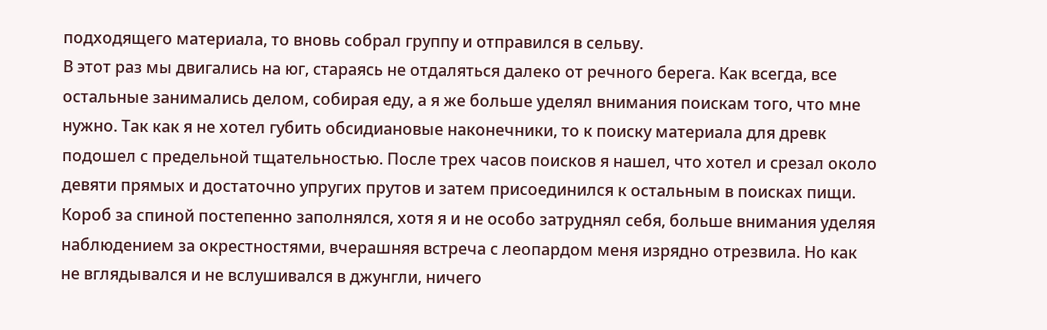подходящего материала, то вновь собрал группу и отправился в сельву.
В этот раз мы двигались на юг, стараясь не отдаляться далеко от речного берега. Как всегда, все остальные занимались делом, собирая еду, а я же больше уделял внимания поискам того, что мне нужно. Так как я не хотел губить обсидиановые наконечники, то к поиску материала для древк подошел с предельной тщательностью. После трех часов поисков я нашел, что хотел и срезал около девяти прямых и достаточно упругих прутов и затем присоединился к остальным в поисках пищи.
Короб за спиной постепенно заполнялся, хотя я и не особо затруднял себя, больше внимания уделяя наблюдением за окрестностями, вчерашняя встреча с леопардом меня изрядно отрезвила. Но как не вглядывался и не вслушивался в джунгли, ничего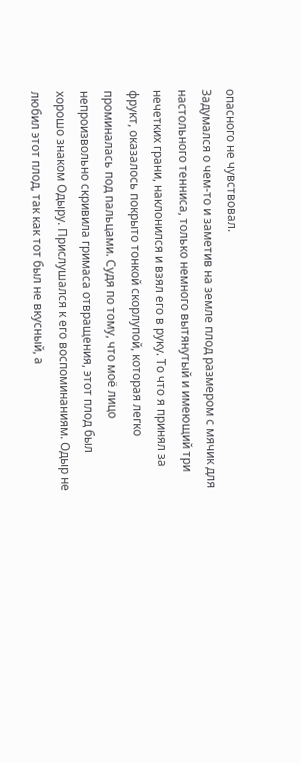опасного не чувствовал.
Задумался о чем-то и заметив на земле плод размером с мячик для настольного тенниса, только немного вытянутый и имеющий три нечетких грани, наклонился и взял его в руку. То что я принял за фрукт, оказалось покрыто тонкой скорлупой, которая легко проминалась под пальцами. Судя по тому, что моё лицо непроизвольно скривила гримаса отвращения, этот плод был хорошо знаком Одыру. Прислушался к его воспоминаниям. Одыр не любил этот плод, так как тот был не вкусный, а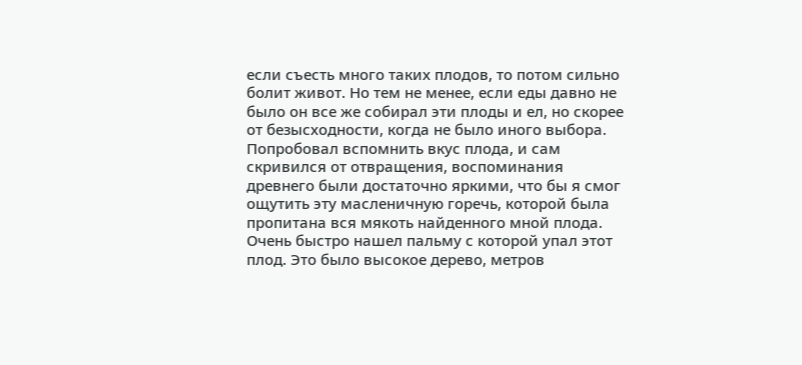если съесть много таких плодов, то потом сильно болит живот. Но тем не менее, если еды давно не было он все же собирал эти плоды и ел, но скорее от безысходности, когда не было иного выбора. Попробовал вспомнить вкус плода, и сам скривился от отвращения, воспоминания древнего были достаточно яркими, что бы я смог ощутить эту масленичную горечь, которой была пропитана вся мякоть найденного мной плода.
Очень быстро нашел пальму с которой упал этот плод. Это было высокое дерево, метров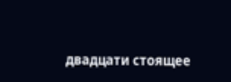двадцати стоящее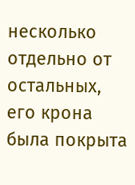несколько отдельно от остальных, его крона была покрыта